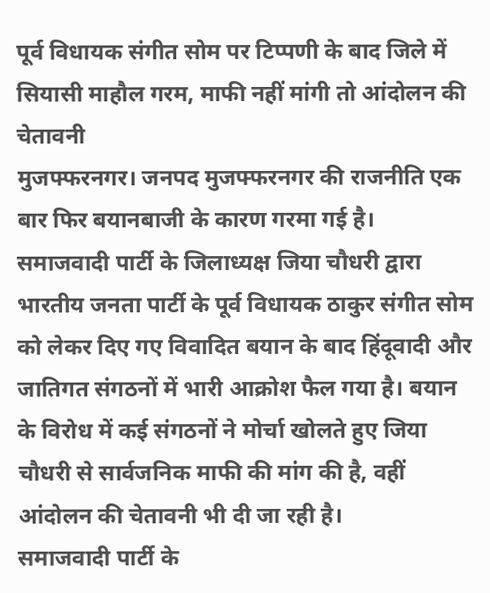पूर्व विधायक संगीत सोम पर टिप्पणी के बाद जिले में सियासी माहौल गरम, माफी नहीं मांगी तो आंदोलन की चेतावनी
मुजफ्फरनगर। जनपद मुजफ्फरनगर की राजनीति एक बार फिर बयानबाजी के कारण गरमा गई है। समाजवादी पार्टी के जिलाध्यक्ष जिया चौधरी द्वारा भारतीय जनता पार्टी के पूर्व विधायक ठाकुर संगीत सोम को लेकर दिए गए विवादित बयान के बाद हिंदूवादी और जातिगत संगठनों में भारी आक्रोश फैल गया है। बयान के विरोध में कई संगठनों ने मोर्चा खोलते हुए जिया चौधरी से सार्वजनिक माफी की मांग की है, वहीं आंदोलन की चेतावनी भी दी जा रही है।
समाजवादी पार्टी के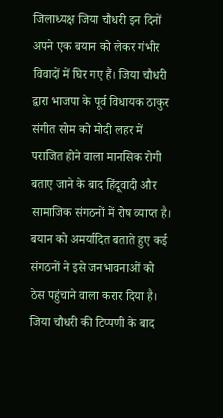जिलाध्यक्ष जिया चौधरी इन दिनों अपने एक बयान को लेकर गंभीर विवादों में घिर गए हैं। जिया चौधरी द्वारा भाजपा के पूर्व विधायक ठाकुर संगीत सोम को मोदी लहर में पराजित होने वाला मानसिक रोगी बताए जाने के बाद हिंदूवादी और सामाजिक संगठनों में रोष व्याप्त है। बयान को अमर्यादित बताते हुए कई संगठनों ने इसे जनभावनाओं को ठेस पहुंचाने वाला करार दिया है।
जिया चौधरी की टिप्पणी के बाद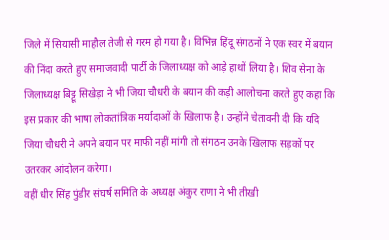जिले में सियासी माहौल तेजी से गरम हो गया है। विभिन्न हिंदू संगठनों ने एक स्वर में बयान की निंदा करते हुए समाजवादी पार्टी के जिलाध्यक्ष को आड़े हाथों लिया है। शिव सेना के जिलाध्यक्ष बिट्टू सिखेड़ा ने भी जिया चौधरी के बयान की कड़ी आलोचना करते हुए कहा कि इस प्रकार की भाषा लोकतांत्रिक मर्यादाओं के खिलाफ है। उन्होंने चेतावनी दी कि यदि जिया चौधरी ने अपने बयान पर माफी नहीं मांगी तो संगठन उनके खिलाफ सड़कों पर उतरकर आंदोलन करेगा।
वहीं धीर सिंह पुंडीर संघर्ष समिति के अध्यक्ष अंकुर राणा ने भी तीखी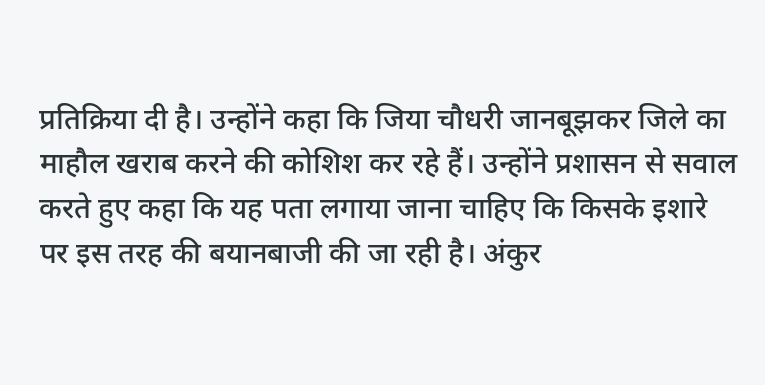प्रतिक्रिया दी है। उन्होंने कहा कि जिया चौधरी जानबूझकर जिले का माहौल खराब करने की कोशिश कर रहे हैं। उन्होंने प्रशासन से सवाल करते हुए कहा कि यह पता लगाया जाना चाहिए कि किसके इशारे पर इस तरह की बयानबाजी की जा रही है। अंकुर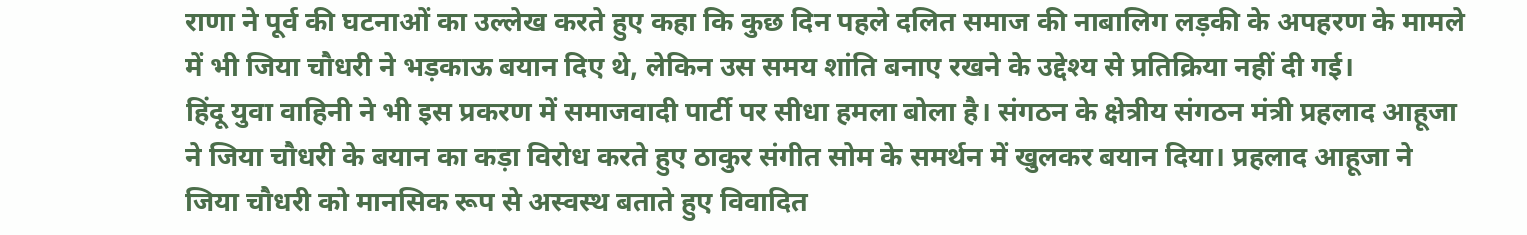राणा ने पूर्व की घटनाओं का उल्लेख करते हुए कहा कि कुछ दिन पहले दलित समाज की नाबालिग लड़की के अपहरण के मामले में भी जिया चौधरी ने भड़काऊ बयान दिए थे, लेकिन उस समय शांति बनाए रखने के उद्देश्य से प्रतिक्रिया नहीं दी गई।
हिंदू युवा वाहिनी ने भी इस प्रकरण में समाजवादी पार्टी पर सीधा हमला बोला है। संगठन के क्षेत्रीय संगठन मंत्री प्रहलाद आहूजा ने जिया चौधरी के बयान का कड़ा विरोध करते हुए ठाकुर संगीत सोम के समर्थन में खुलकर बयान दिया। प्रहलाद आहूजा ने जिया चौधरी को मानसिक रूप से अस्वस्थ बताते हुए विवादित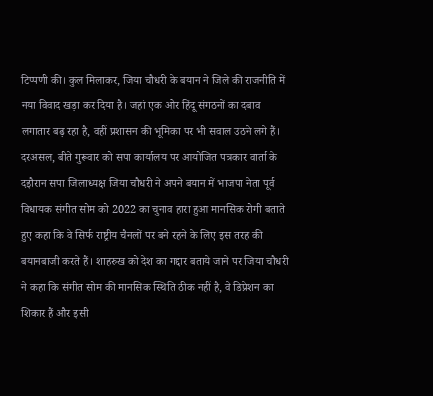टिप्पणी की। कुल मिलाकर, जिया चौधरी के बयान ने जिले की राजनीति में नया विवाद खड़ा कर दिया है। जहां एक ओर हिंदू संगठनों का दबाव लगातार बढ़ रहा है, वहीं प्रशासन की भूमिका पर भी सवाल उठने लगे हैं।
दरअसल, बीते गुरूवार को सपा कार्यालय पर आयोजित पत्रकार वार्ता के दइौरान सपा जिलाध्यक्ष जिया चौधरी ने अपने बयान में भाजपा नेता पूर्व विधायक संगीत सोम को 2022 का चुनाव हारा हुआ मानसिक रोगी बताते हुए कहा कि वे सिर्फ राष्ट्रीय चैनलों पर बने रहने के लिए इस तरह की बयानबाजी करते हैं। शाहरुख को देश का गद्दार बताये जाने पर जिया चौधरी ने कहा कि संगीत सोम की मानसिक स्थिति ठीक नहीं है, वे डिप्रेशन का शिकार हैं और इसी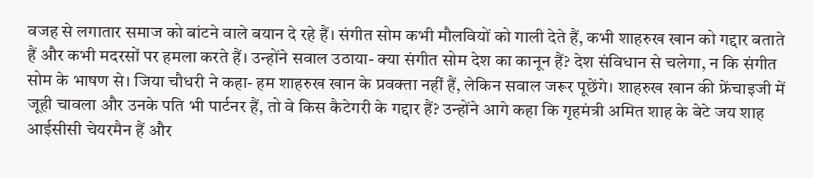वजह से लगातार समाज को बांटने वाले बयान दे रहे हैं। संगीत सोम कभी मौलवियों को गाली देते हैं, कभी शाहरुख खान को गद्दार बताते हैं और कभी मदरसों पर हमला करते हैं। उन्होंने सवाल उठाया- क्या संगीत सोम देश का कानून हैं? देश संविधान से चलेगा, न कि संगीत सोम के भाषण से। जिया चौधरी ने कहा- हम शाहरुख खान के प्रवक्ता नहीं हैं, लेकिन सवाल जरूर पूछेंगे। शाहरुख खान की फ्रेंचाइजी में जूही चावला और उनके पति भी पार्टनर हैं, तो वे किस कैटेगरी के गद्दार हैं? उन्होंने आगे कहा कि गृहमंत्री अमित शाह के बेटे जय शाह आईसीसी चेयरमैन हैं और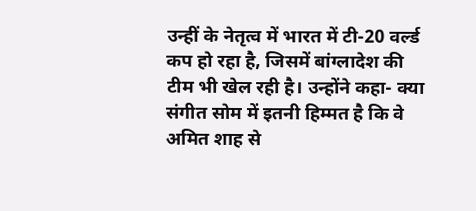उन्हीं के नेतृत्व में भारत में टी-20 वर्ल्ड कप हो रहा है, जिसमें बांग्लादेश की टीम भी खेल रही है। उन्होंने कहा- क्या संगीत सोम में इतनी हिम्मत है कि वे अमित शाह से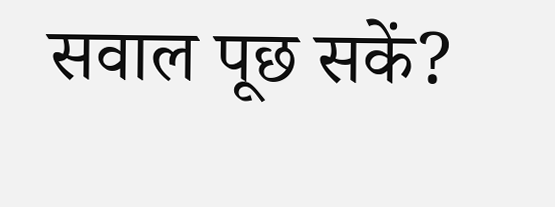सवाल पूछ सकें?